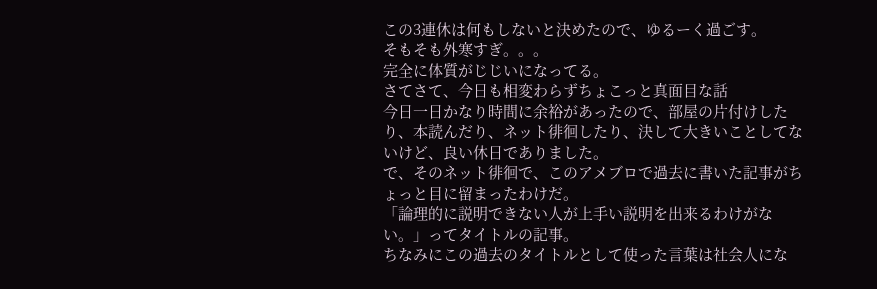この3連休は何もしないと決めたので、ゆるーく過ごす。
そもそも外寒すぎ。。。
完全に体質がじじいになってる。
さてさて、今日も相変わらずちょこっと真面目な話
今日一日かなり時間に余裕があったので、部屋の片付けしたり、本読んだり、ネット徘徊したり、決して大きいことしてないけど、良い休日でありました。
で、そのネット徘徊で、このアメブロで過去に書いた記事がちょっと目に留まったわけだ。
「論理的に説明できない人が上手い説明を出来るわけがない。」ってタイトルの記事。
ちなみにこの過去のタイトルとして使った言葉は社会人にな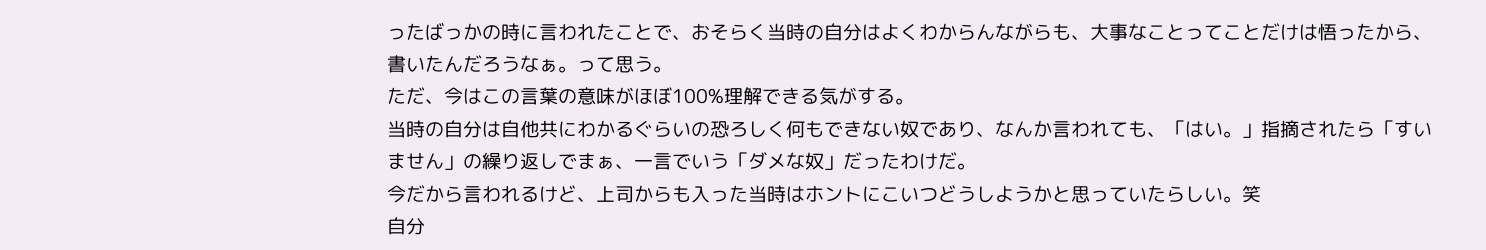ったばっかの時に言われたことで、おそらく当時の自分はよくわからんながらも、大事なことってことだけは悟ったから、書いたんだろうなぁ。って思う。
ただ、今はこの言葉の意味がほぼ100%理解できる気がする。
当時の自分は自他共にわかるぐらいの恐ろしく何もできない奴であり、なんか言われても、「はい。」指摘されたら「すいません」の繰り返しでまぁ、一言でいう「ダメな奴」だったわけだ。
今だから言われるけど、上司からも入った当時はホントにこいつどうしようかと思っていたらしい。笑
自分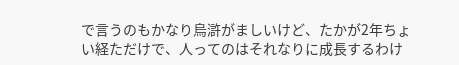で言うのもかなり烏滸がましいけど、たかが2年ちょい経ただけで、人ってのはそれなりに成長するわけ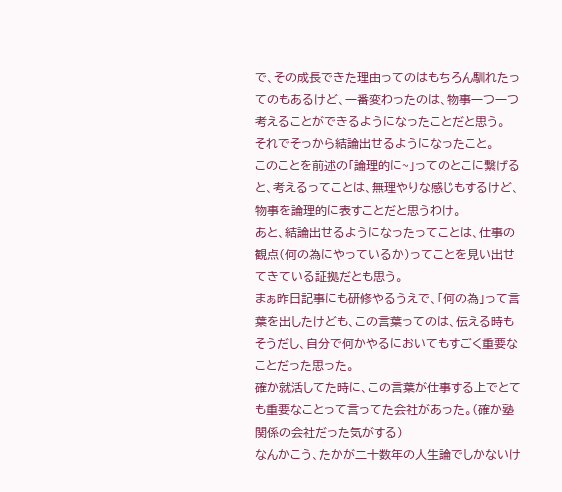で、その成長できた理由ってのはもちろん馴れたってのもあるけど、一番変わったのは、物事一つ一つ考えることができるようになったことだと思う。
それでそっから結論出せるようになったこと。
このことを前述の「論理的に~」ってのとこに繋げると、考えるってことは、無理やりな感じもするけど、物事を論理的に表すことだと思うわけ。
あと、結論出せるようになったってことは、仕事の観点(何の為にやっているか)ってことを見い出せてきている証拠だとも思う。
まぁ昨日記事にも研修やるうえで、「何の為」って言葉を出したけども、この言葉ってのは、伝える時もそうだし、自分で何かやるにおいてもすごく重要なことだった思った。
確か就活してた時に、この言葉が仕事する上でとても重要なことって言ってた会社があった。(確か塾関係の会社だった気がする)
なんかこう、たかが二十数年の人生論でしかないけ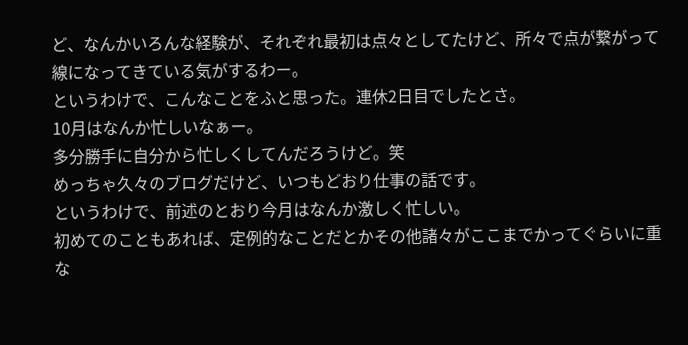ど、なんかいろんな経験が、それぞれ最初は点々としてたけど、所々で点が繋がって線になってきている気がするわー。
というわけで、こんなことをふと思った。連休2日目でしたとさ。
10月はなんか忙しいなぁー。
多分勝手に自分から忙しくしてんだろうけど。笑
めっちゃ久々のブログだけど、いつもどおり仕事の話です。
というわけで、前述のとおり今月はなんか激しく忙しい。
初めてのこともあれば、定例的なことだとかその他諸々がここまでかってぐらいに重な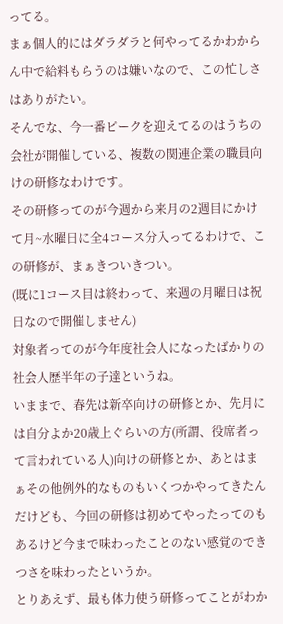ってる。
まぁ個人的にはダラダラと何やってるかわからん中で給料もらうのは嫌いなので、この忙しさはありがたい。
そんでな、今一番ピークを迎えてるのはうちの会社が開催している、複数の関連企業の職員向けの研修なわけです。
その研修ってのが今週から来月の2週目にかけて月~水曜日に全4コース分入ってるわけで、この研修が、まぁきついきつい。
(既に1コース目は終わって、来週の月曜日は祝日なので開催しません)
対象者ってのが今年度社会人になったばかりの社会人歴半年の子達というね。
いままで、春先は新卒向けの研修とか、先月には自分よか20歳上ぐらいの方(所謂、役席者って言われている人)向けの研修とか、あとはまぁその他例外的なものもいくつかやってきたんだけども、今回の研修は初めてやったってのもあるけど今まで味わったことのない感覚のできつさを味わったというか。
とりあえず、最も体力使う研修ってことがわか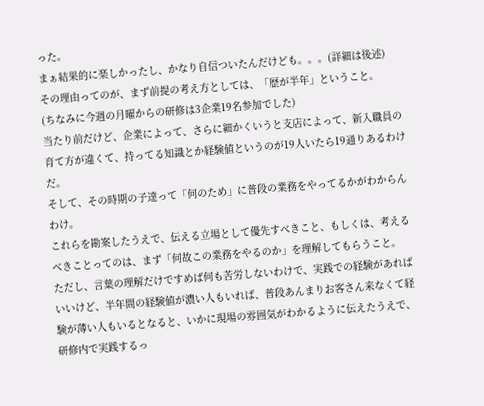った。
まぁ結果的に楽しかったし、かなり自信ついたんだけども。。。(詳細は後述)
その理由ってのが、まず前提の考え方としては、「歴が半年」ということ。
(ちなみに今週の月曜からの研修は3企業19名参加でした)
当たり前だけど、企業によって、さらに細かくいうと支店によって、新入職員の育て方が違くて、持ってる知識とか経験値というのが19人いたら19通りあるわけだ。
そして、その時期の子達って「何のため」に普段の業務をやってるかがわからんわけ。
これらを勘案したうえで、伝える立場として優先すべきこと、もしくは、考えるべきことってのは、まず「何故この業務をやるのか」を理解してもらうこと。
ただし、言葉の理解だけですめば何も苦労しないわけで、実践での経験があればいいけど、半年間の経験値が濃い人もいれば、普段あんまりお客さん来なくて経験が薄い人もいるとなると、いかに現場の雰囲気がわかるように伝えたうえで、研修内で実践するっ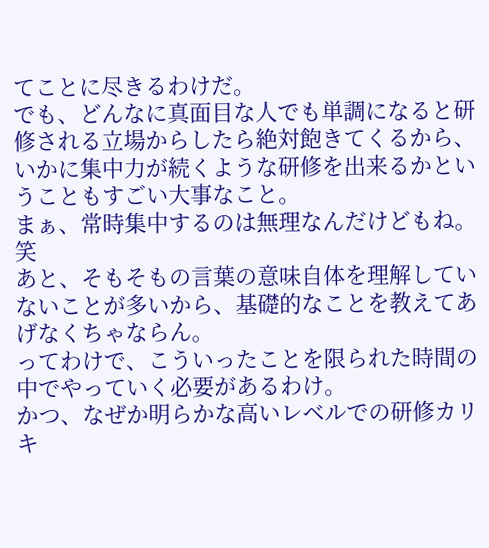てことに尽きるわけだ。
でも、どんなに真面目な人でも単調になると研修される立場からしたら絶対飽きてくるから、いかに集中力が続くような研修を出来るかということもすごい大事なこと。
まぁ、常時集中するのは無理なんだけどもね。笑
あと、そもそもの言葉の意味自体を理解していないことが多いから、基礎的なことを教えてあげなくちゃならん。
ってわけで、こういったことを限られた時間の中でやっていく必要があるわけ。
かつ、なぜか明らかな高いレベルでの研修カリキ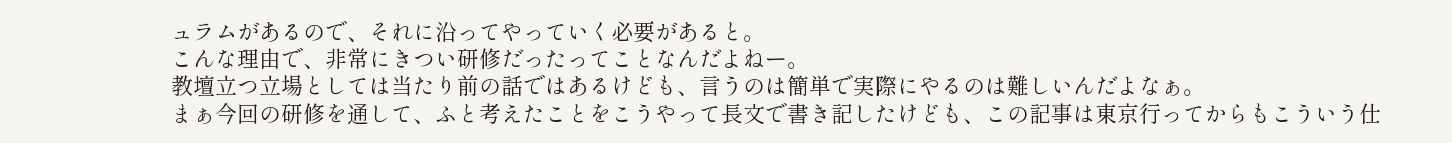ュラムがあるので、それに沿ってやっていく必要があると。
こんな理由で、非常にきつい研修だったってことなんだよねー。
教壇立つ立場としては当たり前の話ではあるけども、言うのは簡単で実際にやるのは難しいんだよなぁ。
まぁ今回の研修を通して、ふと考えたことをこうやって長文で書き記したけども、この記事は東京行ってからもこういう仕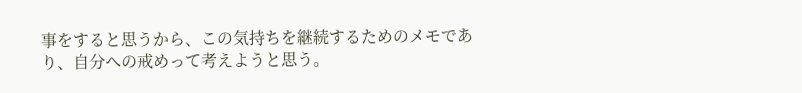事をすると思うから、この気持ちを継続するためのメモであり、自分への戒めって考えようと思う。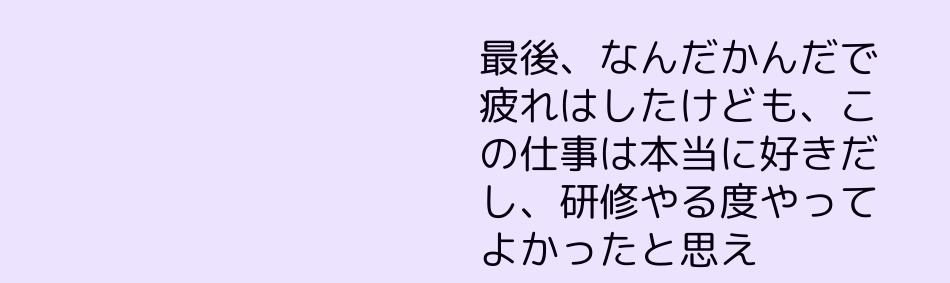最後、なんだかんだで疲れはしたけども、この仕事は本当に好きだし、研修やる度やってよかったと思え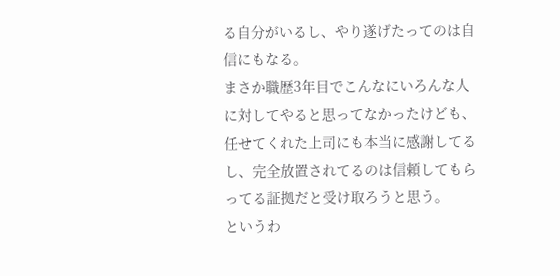る自分がいるし、やり遂げたってのは自信にもなる。
まさか職歴3年目でこんなにいろんな人に対してやると思ってなかったけども、任せてくれた上司にも本当に感謝してるし、完全放置されてるのは信頼してもらってる証拠だと受け取ろうと思う。
というわ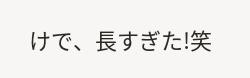けで、長すぎた!笑